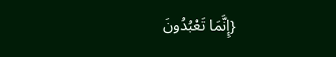{إِنَّمَا تَعْبُدُونَ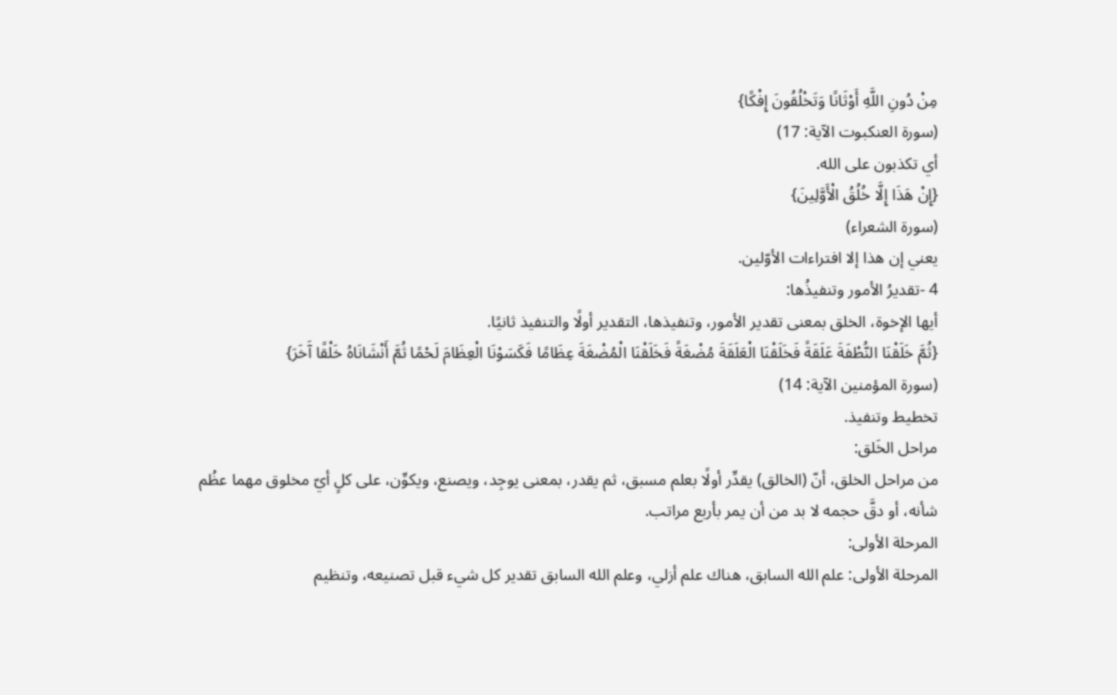مِنْ دُونِ اللَّهِ أَوْثَانًا وَتَخْلُقُونَ إِفْكًا}
(سورة العنكبوت الآية: 17)
أي تكذبون على الله.
{إِنْ هَذَا إِلَّا خُلُقُ الْأَوَّلِينَ}
(سورة الشعراء)
يعني إن هذا إلا افتراءات الأوّلين.
4 -تقديرُ الأمور وتنفيذُها:
أيها الإخوة، الخلق بمعنى تقدير الأمور، وتنفيذها، التقدير أولًا والتنفيذ ثانيًا.
{ثُمَّ خَلَقْنَا النُّطْفَةَ عَلَقَةً فَخَلَقْنَا الْعَلَقَةَ مُضْغَةً فَخَلَقْنَا الْمُضْغَةَ عِظَامًا فَكَسَوْنَا الْعِظَامَ لَحْمًا ثُمَّ أَنْشَانَاهُ خَلْقًا آَخَرَ}
(سورة المؤمنين الآية: 14)
تخطيط وتنفيذ.
مراحل الخَلق:
من مراحل الخلق، أنّ (الخالق) يقدِّر أولًا بعلم مسبق، ثم يقدر، بمعنى يوجِد، ويصنع، ويكوِّن، على كلٍ أيّ مخلوق مهما عظُم شأنه، أو دقَّ حجمه لا بد من أن يمر بأربع مراتب.
المرحلة الأولى:
المرحلة الأولى: علم الله السابق، هناك علم أزلي، وعلم الله السابق تقدير كل شيء قبل تصنيعه، وتنظيم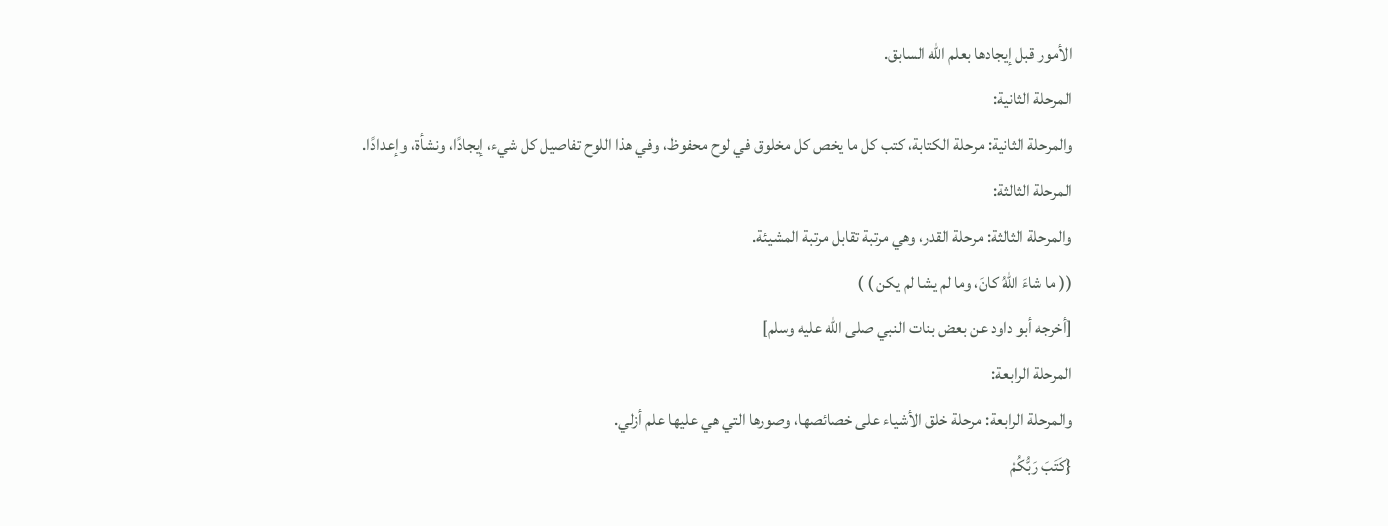الأمور قبل إيجادها بعلم الله السابق.
المرحلة الثانية:
والمرحلة الثانية: مرحلة الكتابة، كتب كل ما يخص كل مخلوق في لوح محفوظ، وفي هذا اللوح تفاصيل كل شيء، إيجادًا، ونشأة، وإعدادًا.
المرحلة الثالثة:
والمرحلة الثالثة: مرحلة القدر، وهي مرتبة تقابل مرتبة المشيئة.
(( ما شاءَ اللهُ كانَ، وما لم يشا لم يكن ) )
[أخرجه أبو داود عن بعض بنات النبي صلى الله عليه وسلم]
المرحلة الرابعة:
والمرحلة الرابعة: مرحلة خلق الأشياء على خصائصها، وصورها التي هي عليها علم أزلي.
{كَتَبَ رَبُّكُمْ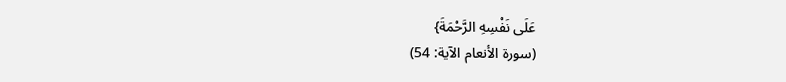عَلَى نَفْسِهِ الرَّحْمَةَ}
(سورة الأنعام الآية: 54)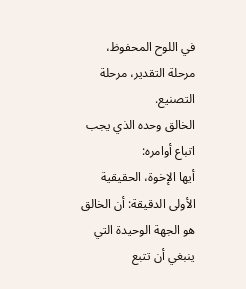في اللوح المحفوظ، مرحلة التقدير، مرحلة التصنيع.
الخالق وحده الذي يجب اتباع أوامره:
أيها الإخوة، الحقيقية الأولى الدقيقة: أن الخالق هو الجهة الوحيدة التي ينبغي أن تتبع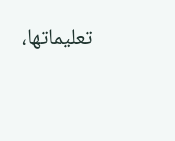تعليماتها،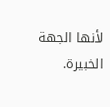لأنها الجهة الخبيرة.